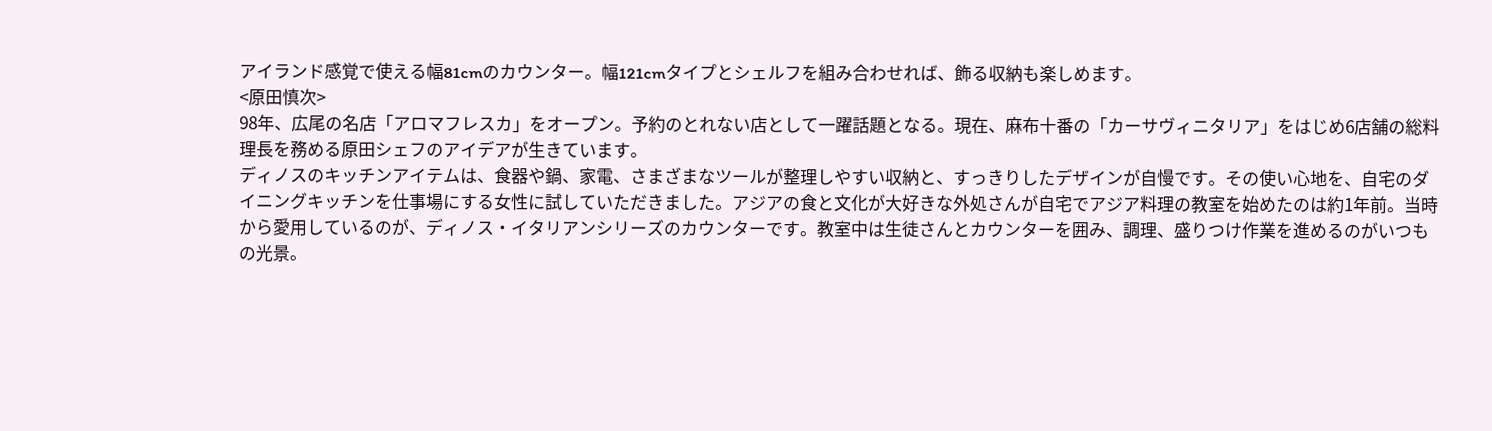アイランド感覚で使える幅81cmのカウンター。幅121cmタイプとシェルフを組み合わせれば、飾る収納も楽しめます。
<原田慎次>
98年、広尾の名店「アロマフレスカ」をオープン。予約のとれない店として一躍話題となる。現在、麻布十番の「カーサヴィニタリア」をはじめ6店舗の総料理長を務める原田シェフのアイデアが生きています。
ディノスのキッチンアイテムは、食器や鍋、家電、さまざまなツールが整理しやすい収納と、すっきりしたデザインが自慢です。その使い心地を、自宅のダイニングキッチンを仕事場にする女性に試していただきました。アジアの食と文化が大好きな外処さんが自宅でアジア料理の教室を始めたのは約1年前。当時から愛用しているのが、ディノス・イタリアンシリーズのカウンターです。教室中は生徒さんとカウンターを囲み、調理、盛りつけ作業を進めるのがいつもの光景。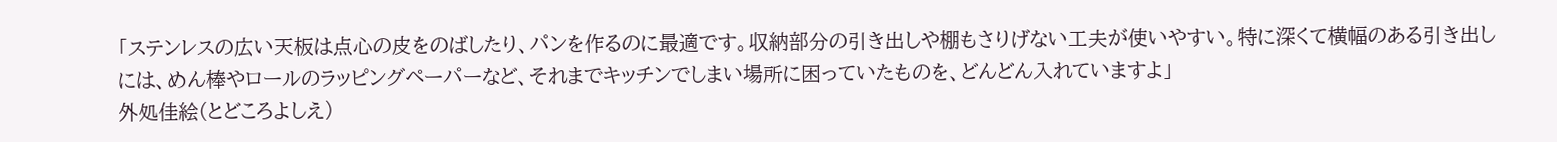「ステンレスの広い天板は点心の皮をのばしたり、パンを作るのに最適です。収納部分の引き出しや棚もさりげない工夫が使いやすい。特に深くて横幅のある引き出しには、めん棒やロールのラッピングペーパーなど、それまでキッチンでしまい場所に困っていたものを、どんどん入れていますよ」
外処佳絵(とどころよしえ)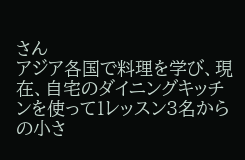さん
アジア各国で料理を学び、現在、自宅のダイニングキッチンを使って1レッスン3名からの小さ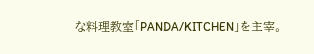な料理教室「PANDA/KITCHEN」を主宰。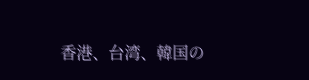香港、台湾、韓国の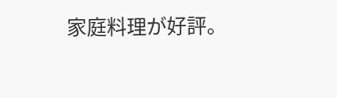家庭料理が好評。